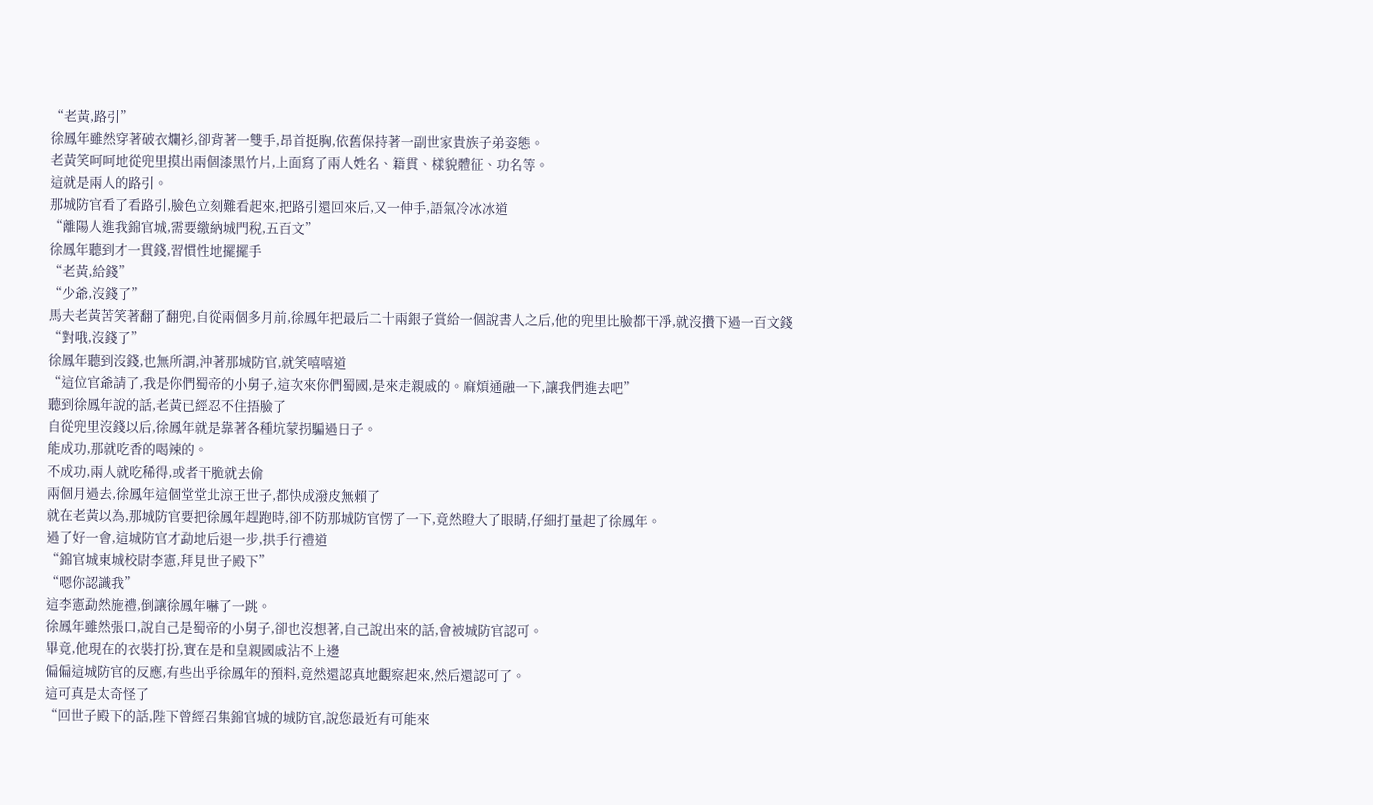“老黃,路引”
徐鳳年雖然穿著破衣爛衫,卻背著一雙手,昂首挺胸,依舊保持著一副世家貴族子弟姿態。
老黃笑呵呵地從兜里摸出兩個漆黑竹片,上面寫了兩人姓名、籍貫、樣貌體征、功名等。
這就是兩人的路引。
那城防官看了看路引,臉色立刻難看起來,把路引還回來后,又一伸手,語氣冷冰冰道
“離陽人進我錦官城,需要繳納城門稅,五百文”
徐鳳年聽到才一貫錢,習慣性地擺擺手
“老黃,給錢”
“少爺,沒錢了”
馬夫老黃苦笑著翻了翻兜,自從兩個多月前,徐鳳年把最后二十兩銀子賞給一個說書人之后,他的兜里比臉都干凈,就沒攢下過一百文錢
“對哦,沒錢了”
徐鳳年聽到沒錢,也無所謂,沖著那城防官,就笑嘻嘻道
“這位官爺請了,我是你們蜀帝的小舅子,這次來你們蜀國,是來走親戚的。麻煩通融一下,讓我們進去吧”
聽到徐鳳年說的話,老黃已經忍不住捂臉了
自從兜里沒錢以后,徐鳳年就是靠著各種坑蒙拐騙過日子。
能成功,那就吃香的喝辣的。
不成功,兩人就吃稀得,或者干脆就去偷
兩個月過去,徐鳳年這個堂堂北涼王世子,都快成潑皮無賴了
就在老黃以為,那城防官要把徐鳳年趕跑時,卻不防那城防官愣了一下,竟然瞪大了眼睛,仔細打量起了徐鳳年。
過了好一會,這城防官才勐地后退一步,拱手行禮道
“錦官城東城校尉李憲,拜見世子殿下”
“嗯你認識我”
這李憲勐然施禮,倒讓徐鳳年嚇了一跳。
徐鳳年雖然張口,說自己是蜀帝的小舅子,卻也沒想著,自己說出來的話,會被城防官認可。
畢竟,他現在的衣裝打扮,實在是和皇親國戚沾不上邊
偏偏這城防官的反應,有些出乎徐鳳年的預料,竟然還認真地觀察起來,然后還認可了。
這可真是太奇怪了
“回世子殿下的話,陛下曾經召集錦官城的城防官,說您最近有可能來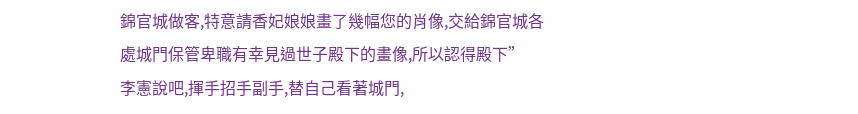錦官城做客,特意請香妃娘娘畫了幾幅您的肖像,交給錦官城各處城門保管卑職有幸見過世子殿下的畫像,所以認得殿下”
李憲說吧,揮手招手副手,替自己看著城門,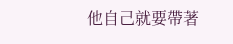他自己就要帶著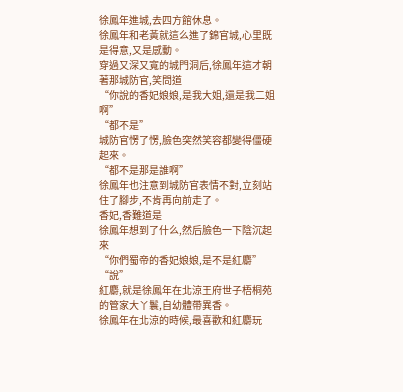徐鳳年進城,去四方館休息。
徐鳳年和老黃就這么進了錦官城,心里既是得意,又是感動。
穿過又深又寬的城門洞后,徐鳳年這才朝著那城防官,笑問道
“你說的香妃娘娘,是我大姐,還是我二姐啊”
“都不是”
城防官愣了愣,臉色突然笑容都變得僵硬起來。
“都不是那是誰啊”
徐鳳年也注意到城防官表情不對,立刻站住了腳步,不肯再向前走了。
香妃,香難道是
徐鳳年想到了什么,然后臉色一下陰沉起來
“你們蜀帝的香妃娘娘,是不是紅麝”
“說”
紅麝,就是徐鳳年在北涼王府世子梧桐苑的管家大丫鬟,自幼體帶異香。
徐鳳年在北涼的時候,最喜歡和紅麝玩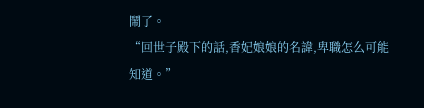鬧了。
“回世子殿下的話,香妃娘娘的名諱,卑職怎么可能知道。”